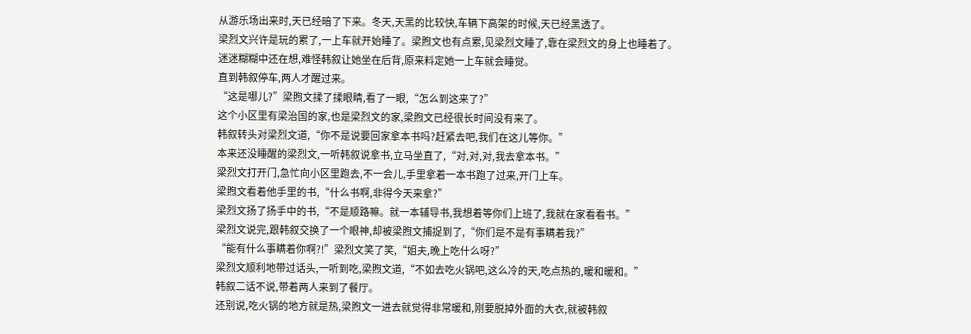从游乐场出来时,天已经暗了下来。冬天,天黑的比较快,车辆下高架的时候,天已经黑透了。
梁烈文兴许是玩的累了,一上车就开始睡了。梁煦文也有点累,见梁烈文睡了,靠在梁烈文的身上也睡着了。
迷迷糊糊中还在想,难怪韩叙让她坐在后背,原来料定她一上车就会睡觉。
直到韩叙停车,两人才醒过来。
“这是哪儿?”梁煦文揉了揉眼睛,看了一眼,“怎么到这来了?”
这个小区里有梁治国的家,也是梁烈文的家,梁煦文已经很长时间没有来了。
韩叙转头对梁烈文道,“你不是说要回家拿本书吗?赶紧去吧,我们在这儿等你。”
本来还没睡醒的梁烈文,一听韩叙说拿书,立马坐直了,“对,对,对,我去拿本书。”
梁烈文打开门,急忙向小区里跑去,不一会儿,手里拿着一本书跑了过来,开门上车。
梁煦文看着他手里的书,“什么书啊,非得今天来拿?”
梁烈文扬了扬手中的书,“不是顺路嘛。就一本辅导书,我想着等你们上班了,我就在家看看书。”
梁烈文说完,跟韩叙交换了一个眼神,却被梁煦文捕捉到了,“你们是不是有事瞒着我?”
“能有什么事瞒着你啊?!”梁烈文笑了笑,“姐夫,晚上吃什么呀?”
梁烈文顺利地带过话头,一听到吃,梁煦文道,“不如去吃火锅吧,这么冷的天,吃点热的,暖和暖和。”
韩叙二话不说,带着两人来到了餐厅。
还别说,吃火锅的地方就是热,梁煦文一进去就觉得非常暖和,刚要脱掉外面的大衣,就被韩叙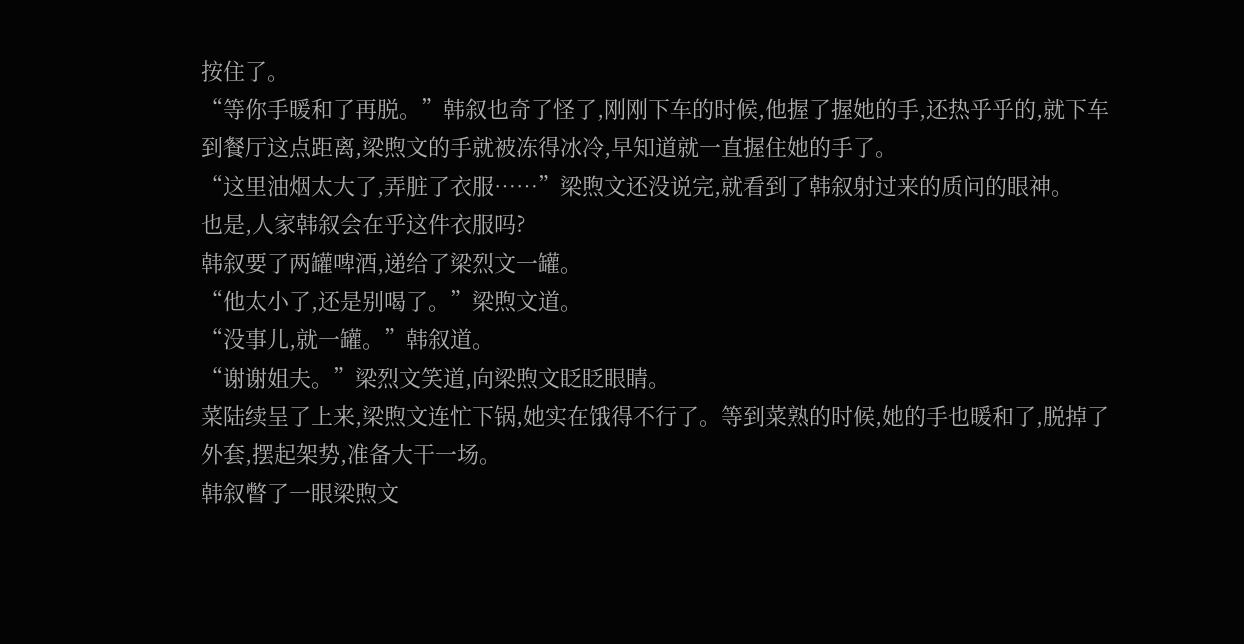按住了。
“等你手暖和了再脱。”韩叙也奇了怪了,刚刚下车的时候,他握了握她的手,还热乎乎的,就下车到餐厅这点距离,梁煦文的手就被冻得冰冷,早知道就一直握住她的手了。
“这里油烟太大了,弄脏了衣服……”梁煦文还没说完,就看到了韩叙射过来的质问的眼神。
也是,人家韩叙会在乎这件衣服吗?
韩叙要了两罐啤酒,递给了梁烈文一罐。
“他太小了,还是别喝了。”梁煦文道。
“没事儿,就一罐。”韩叙道。
“谢谢姐夫。”梁烈文笑道,向梁煦文眨眨眼睛。
菜陆续呈了上来,梁煦文连忙下锅,她实在饿得不行了。等到菜熟的时候,她的手也暖和了,脱掉了外套,摆起架势,准备大干一场。
韩叙瞥了一眼梁煦文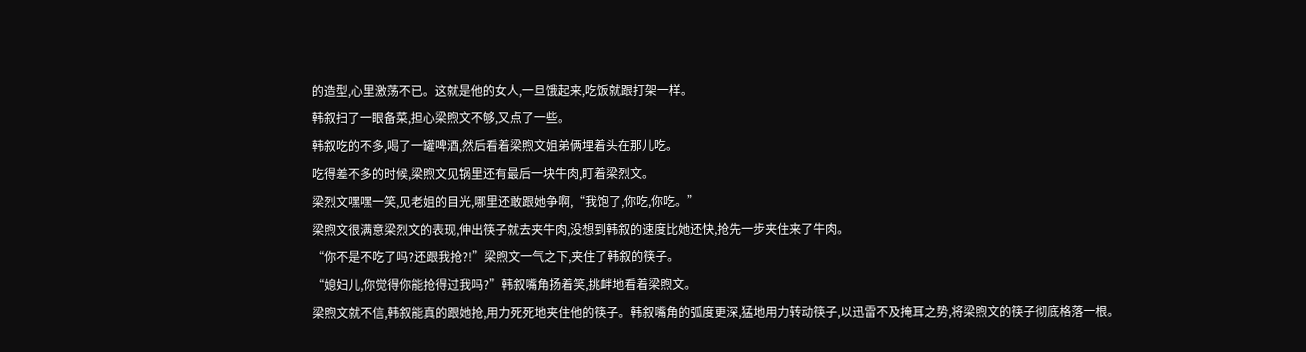的造型,心里激荡不已。这就是他的女人,一旦饿起来,吃饭就跟打架一样。
韩叙扫了一眼备菜,担心梁煦文不够,又点了一些。
韩叙吃的不多,喝了一罐啤酒,然后看着梁煦文姐弟俩埋着头在那儿吃。
吃得差不多的时候,梁煦文见锅里还有最后一块牛肉,盯着梁烈文。
梁烈文嘿嘿一笑,见老姐的目光,哪里还敢跟她争啊,“我饱了,你吃,你吃。”
梁煦文很满意梁烈文的表现,伸出筷子就去夹牛肉,没想到韩叙的速度比她还快,抢先一步夹住来了牛肉。
“你不是不吃了吗?还跟我抢?!”梁煦文一气之下,夹住了韩叙的筷子。
“媳妇儿,你觉得你能抢得过我吗?”韩叙嘴角扬着笑,挑衅地看着梁煦文。
梁煦文就不信,韩叙能真的跟她抢,用力死死地夹住他的筷子。韩叙嘴角的弧度更深,猛地用力转动筷子,以迅雷不及掩耳之势,将梁煦文的筷子彻底格落一根。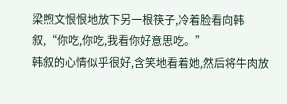梁煦文恨恨地放下另一根筷子,冷着脸看向韩叙,“你吃,你吃,我看你好意思吃。”
韩叙的心情似乎很好,含笑地看着她,然后将牛肉放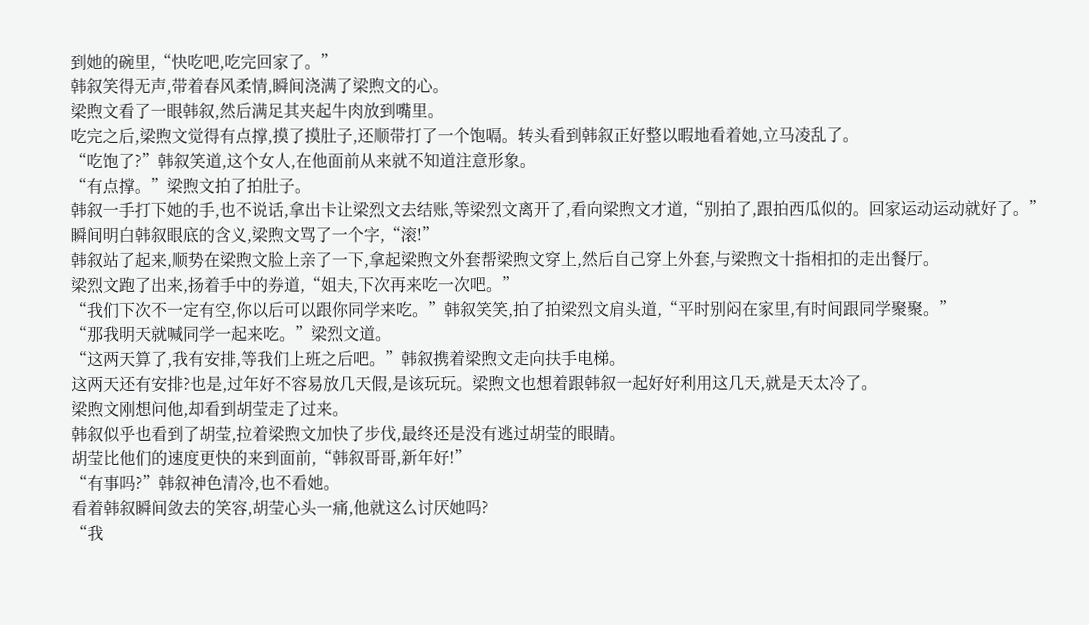到她的碗里,“快吃吧,吃完回家了。”
韩叙笑得无声,带着春风柔情,瞬间浇满了梁煦文的心。
梁煦文看了一眼韩叙,然后满足其夹起牛肉放到嘴里。
吃完之后,梁煦文觉得有点撑,摸了摸肚子,还顺带打了一个饱嗝。转头看到韩叙正好整以暇地看着她,立马凌乱了。
“吃饱了?”韩叙笑道,这个女人,在他面前从来就不知道注意形象。
“有点撑。”梁煦文拍了拍肚子。
韩叙一手打下她的手,也不说话,拿出卡让梁烈文去结账,等梁烈文离开了,看向梁煦文才道,“别拍了,跟拍西瓜似的。回家运动运动就好了。”
瞬间明白韩叙眼底的含义,梁煦文骂了一个字,“滚!”
韩叙站了起来,顺势在梁煦文脸上亲了一下,拿起梁煦文外套帮梁煦文穿上,然后自己穿上外套,与梁煦文十指相扣的走出餐厅。
梁烈文跑了出来,扬着手中的券道,“姐夫,下次再来吃一次吧。”
“我们下次不一定有空,你以后可以跟你同学来吃。”韩叙笑笑,拍了拍梁烈文肩头道,“平时别闷在家里,有时间跟同学聚聚。”
“那我明天就喊同学一起来吃。”梁烈文道。
“这两天算了,我有安排,等我们上班之后吧。”韩叙携着梁煦文走向扶手电梯。
这两天还有安排?也是,过年好不容易放几天假,是该玩玩。梁煦文也想着跟韩叙一起好好利用这几天,就是天太冷了。
梁煦文刚想问他,却看到胡莹走了过来。
韩叙似乎也看到了胡莹,拉着梁煦文加快了步伐,最终还是没有逃过胡莹的眼睛。
胡莹比他们的速度更快的来到面前,“韩叙哥哥,新年好!”
“有事吗?”韩叙神色清冷,也不看她。
看着韩叙瞬间敛去的笑容,胡莹心头一痛,他就这么讨厌她吗?
“我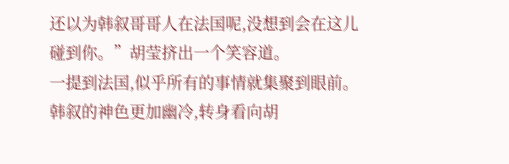还以为韩叙哥哥人在法国呢,没想到会在这儿碰到你。”胡莹挤出一个笑容道。
一提到法国,似乎所有的事情就集聚到眼前。韩叙的神色更加幽冷,转身看向胡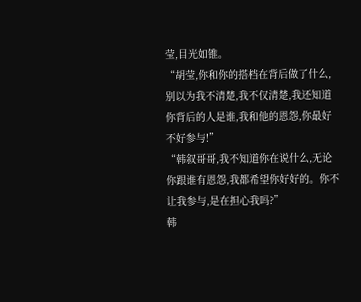莹,目光如锥。
“胡莹,你和你的搭档在背后做了什么,别以为我不清楚,我不仅清楚,我还知道你背后的人是谁,我和他的恩怨,你最好不好参与!”
“韩叙哥哥,我不知道你在说什么,无论你跟谁有恩怨,我都希望你好好的。你不让我参与,是在担心我吗?”
韩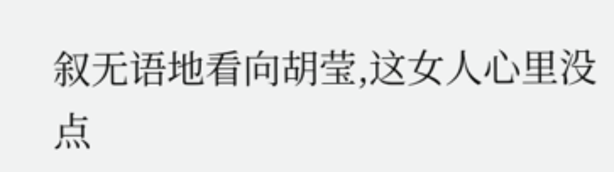叙无语地看向胡莹,这女人心里没点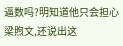逼数吗?明知道他只会担心梁煦文,还说出这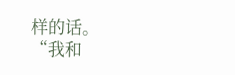样的话。
“我和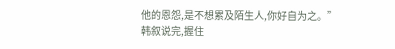他的恩怨,是不想累及陌生人,你好自为之。”
韩叙说完,握住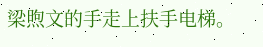梁煦文的手走上扶手电梯。